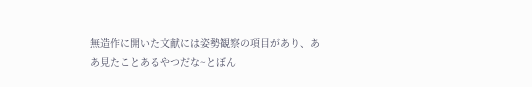無造作に開いた文献には姿勢観察の項目があり、ああ見たことあるやつだな~とぼん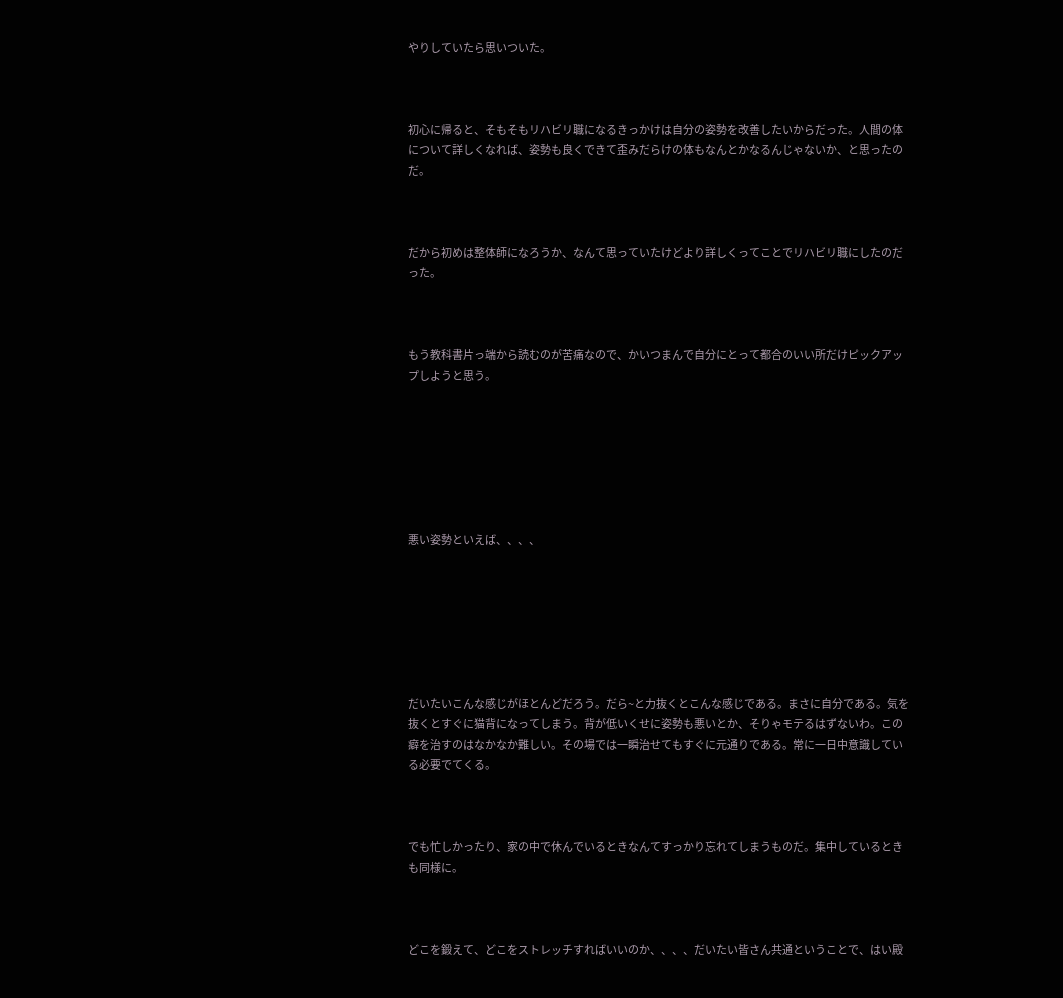やりしていたら思いついた。



初心に帰ると、そもそもリハビリ職になるきっかけは自分の姿勢を改善したいからだった。人間の体について詳しくなれば、姿勢も良くできて歪みだらけの体もなんとかなるんじゃないか、と思ったのだ。



だから初めは整体師になろうか、なんて思っていたけどより詳しくってことでリハビリ職にしたのだった。



もう教科書片っ端から読むのが苦痛なので、かいつまんで自分にとって都合のいい所だけピックアップしようと思う。







悪い姿勢といえば、、、、







だいたいこんな感じがほとんどだろう。だら~と力抜くとこんな感じである。まさに自分である。気を抜くとすぐに猫背になってしまう。背が低いくせに姿勢も悪いとか、そりゃモテるはずないわ。この癖を治すのはなかなか難しい。その場では一瞬治せてもすぐに元通りである。常に一日中意識している必要でてくる。



でも忙しかったり、家の中で休んでいるときなんてすっかり忘れてしまうものだ。集中しているときも同様に。



どこを鍛えて、どこをストレッチすればいいのか、、、、だいたい皆さん共通ということで、はい殿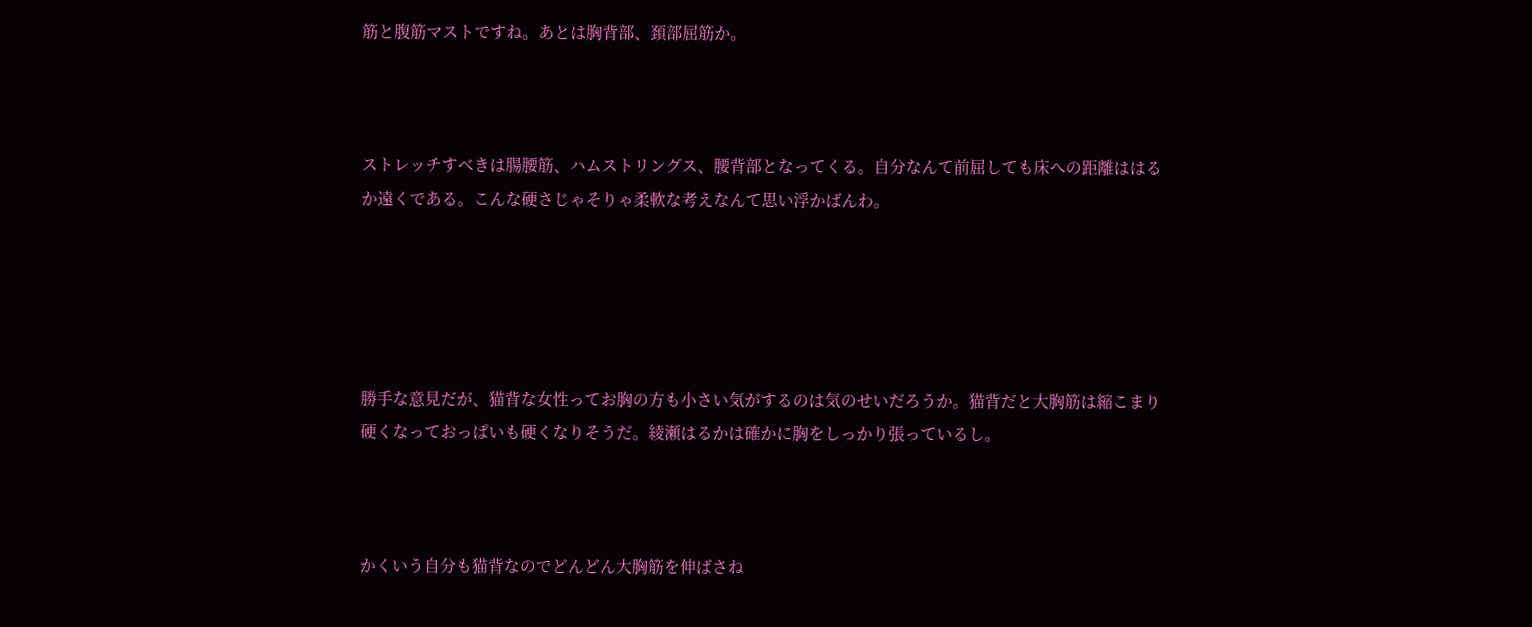筋と腹筋マストですね。あとは胸背部、頚部屈筋か。



ストレッチすべきは腸腰筋、ハムストリングス、腰背部となってくる。自分なんて前屈しても床への距離ははるか遠くである。こんな硬さじゃそりゃ柔軟な考えなんて思い浮かばんわ。





勝手な意見だが、猫背な女性ってお胸の方も小さい気がするのは気のせいだろうか。猫背だと大胸筋は縮こまり硬くなっておっぱいも硬くなりそうだ。綾瀬はるかは確かに胸をしっかり張っているし。



かくいう自分も猫背なのでどんどん大胸筋を伸ばさね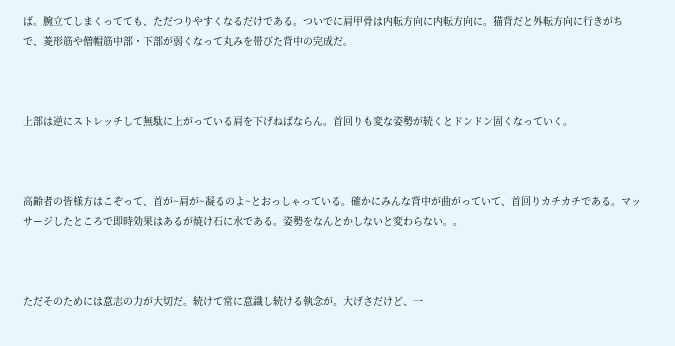ば。腕立てしまくってても、ただつりやすくなるだけである。ついでに肩甲骨は内転方向に内転方向に。猫背だと外転方向に行きがちで、菱形筋や僧帽筋中部・下部が弱くなって丸みを帯びた背中の完成だ。



上部は逆にストレッチして無駄に上がっている肩を下げねばならん。首回りも変な姿勢が続くとドンドン固くなっていく。



高齢者の皆様方はこぞって、首が~肩が~凝るのよ~とおっしゃっている。確かにみんな背中が曲がっていて、首回りカチカチである。マッサージしたところで即時効果はあるが焼け石に水である。姿勢をなんとかしないと変わらない。。



ただそのためには意志の力が大切だ。続けて常に意識し続ける執念が。大げさだけど、一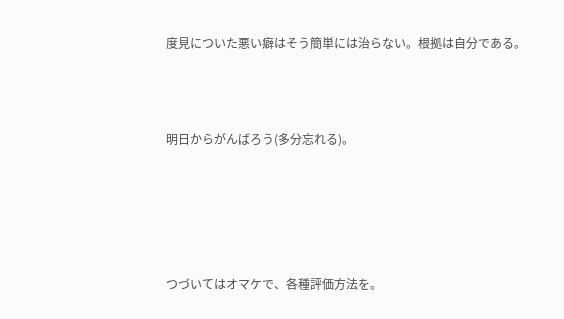度見についた悪い癖はそう簡単には治らない。根拠は自分である。



明日からがんばろう(多分忘れる)。





つづいてはオマケで、各種評価方法を。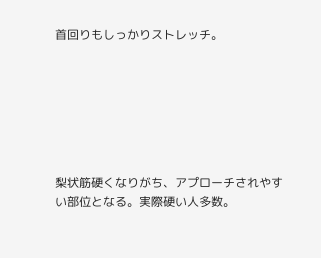首回りもしっかりストレッチ。







梨状筋硬くなりがち、アプローチされやすい部位となる。実際硬い人多数。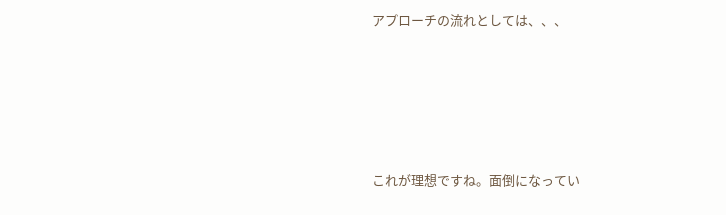アプローチの流れとしては、、、









これが理想ですね。面倒になってい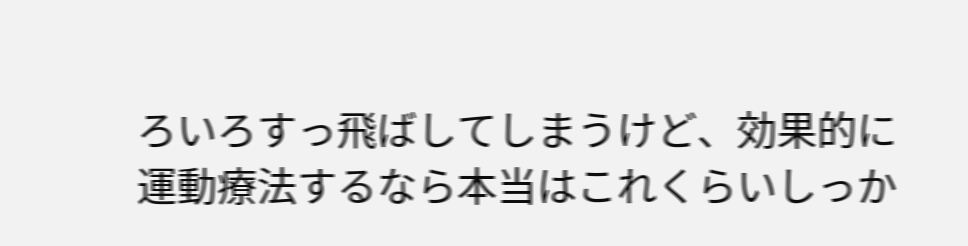ろいろすっ飛ばしてしまうけど、効果的に運動療法するなら本当はこれくらいしっか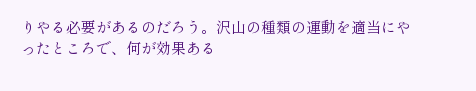りやる必要があるのだろう。沢山の種類の運動を適当にやったところで、何が効果ある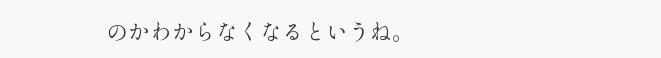のかわからなくなるというね。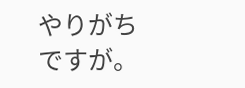やりがちですが。